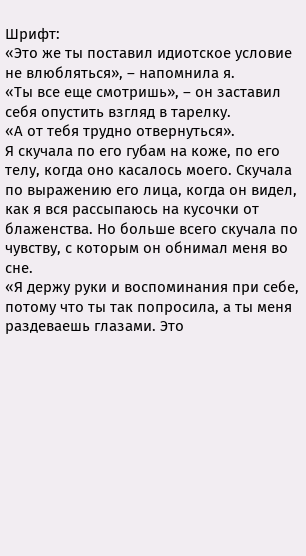Шрифт:
«Это же ты поставил идиотское условие не влюбляться», – напомнила я.
«Ты все еще смотришь», – он заставил себя опустить взгляд в тарелку.
«А от тебя трудно отвернуться».
Я скучала по его губам на коже, по его телу, когда оно касалось моего. Скучала по выражению его лица, когда он видел, как я вся рассыпаюсь на кусочки от блаженства. Но больше всего скучала по чувству, с которым он обнимал меня во сне.
«Я держу руки и воспоминания при себе, потому что ты так попросила, а ты меня раздеваешь глазами. Это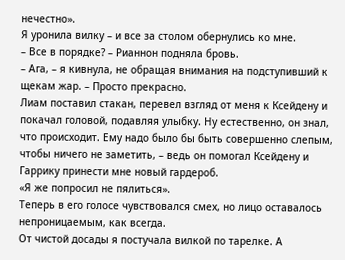нечестно».
Я уронила вилку – и все за столом обернулись ко мне.
– Все в порядке? – Рианнон подняла бровь.
– Ага, – я кивнула, не обращая внимания на подступивший к щекам жар. – Просто прекрасно.
Лиам поставил стакан, перевел взгляд от меня к Ксейдену и покачал головой, подавляя улыбку. Ну естественно, он знал, что происходит. Ему надо было бы быть совершенно слепым, чтобы ничего не заметить, – ведь он помогал Ксейдену и Гаррику принести мне новый гардероб.
«Я же попросил не пялиться».
Теперь в его голосе чувствовался смех, но лицо оставалось непроницаемым, как всегда.
От чистой досады я постучала вилкой по тарелке. А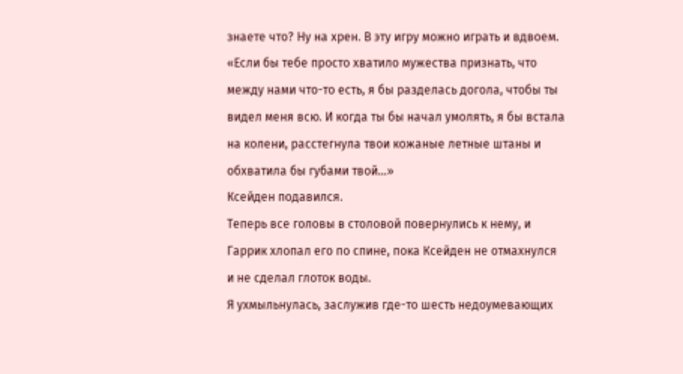знаете что? Ну на хрен. В эту игру можно играть и вдвоем.
«Если бы тебе просто хватило мужества признать, что между нами что-то есть, я бы разделась догола, чтобы ты видел меня всю. И когда ты бы начал умолять, я бы встала на колени, расстегнула твои кожаные летные штаны и обхватила бы губами твой…»
Ксейден подавился.
Теперь все головы в столовой повернулись к нему, и Гаррик хлопал его по спине, пока Ксейден не отмахнулся и не сделал глоток воды.
Я ухмыльнулась, заслужив где-то шесть недоумевающих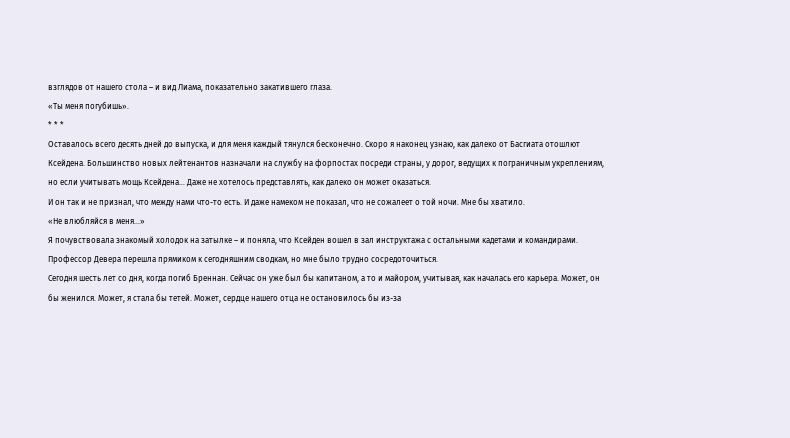взглядов от нашего стола – и вид Лиама, показательно закатившего глаза.
«Ты меня погубишь».
* * *
Оставалось всего десять дней до выпуска, и для меня каждый тянулся бесконечно. Скоро я наконец узнаю, как далеко от Басгиата отошлют Ксейдена. Большинство новых лейтенантов назначали на службу на форпостах посреди страны, у дорог, ведущих к пограничным укреплениям, но если учитывать мощь Ксейдена… Даже не хотелось представлять, как далеко он может оказаться.
И он так и не признал, что между нами что-то есть. И даже намеком не показал, что не сожалеет о той ночи. Мне бы хватило.
«Не влюбляйся в меня…»
Я почувствовала знакомый холодок на затылке – и поняла, что Ксейден вошел в зал инструктажа с остальными кадетами и командирами.
Профессор Девера перешла прямиком к сегодняшним сводкам, но мне было трудно сосредоточиться.
Сегодня шесть лет со дня, когда погиб Бреннан. Сейчас он уже был бы капитаном, а то и майором, учитывая, как началась его карьера. Может, он бы женился. Может, я стала бы тетей. Может, сердце нашего отца не остановилось бы из-за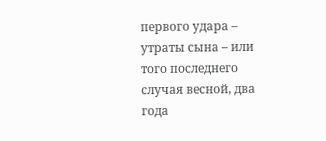первого удара – утраты сына – или того последнего случая весной, два года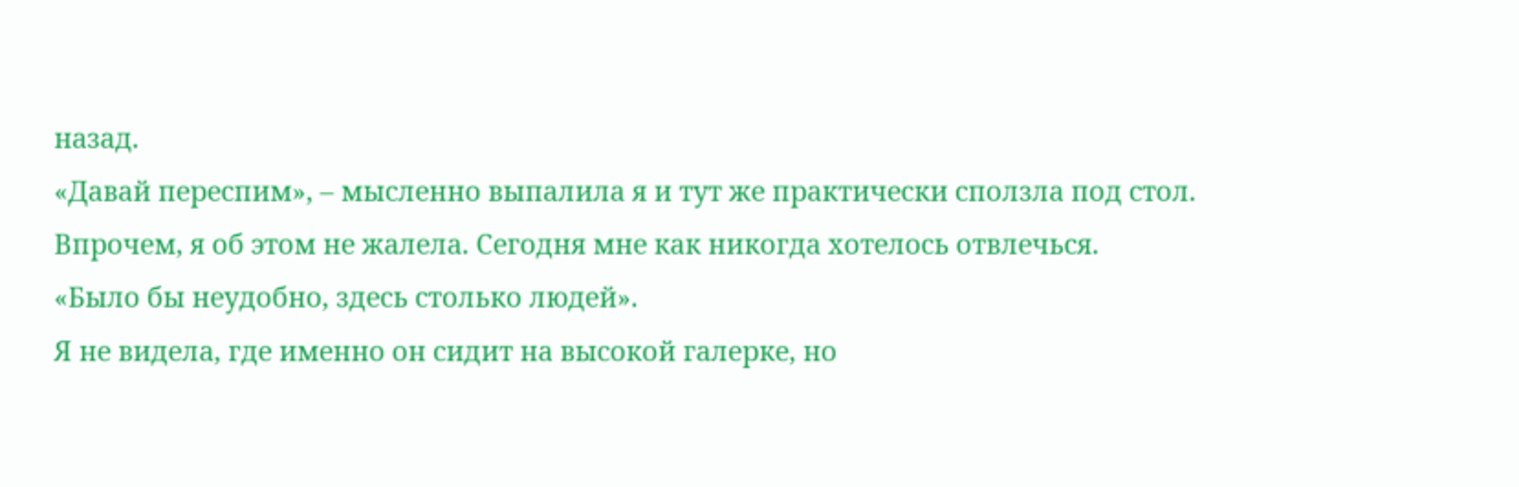назад.
«Давай переспим», – мысленно выпалила я и тут же практически сползла под стол.
Впрочем, я об этом не жалела. Сегодня мне как никогда хотелось отвлечься.
«Было бы неудобно, здесь столько людей».
Я не видела, где именно он сидит на высокой галерке, но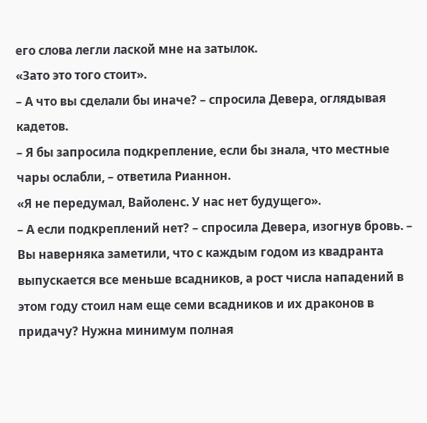его слова легли лаской мне на затылок.
«Зато это того стоит».
– А что вы сделали бы иначе? – спросила Девера, оглядывая кадетов.
– Я бы запросила подкрепление, если бы знала, что местные чары ослабли, – ответила Рианнон.
«Я не передумал, Вайоленс. У нас нет будущего».
– А если подкреплений нет? – спросила Девера, изогнув бровь. – Вы наверняка заметили, что с каждым годом из квадранта выпускается все меньше всадников, а рост числа нападений в этом году стоил нам еще семи всадников и их драконов в придачу? Нужна минимум полная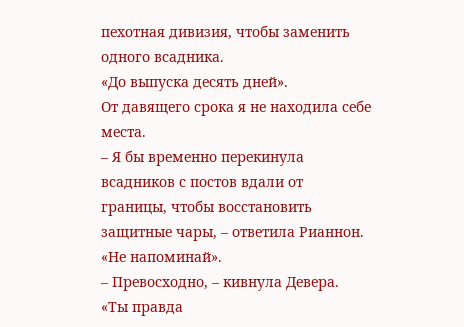пехотная дивизия, чтобы заменить одного всадника.
«До выпуска десять дней».
От давящего срока я не находила себе места.
– Я бы временно перекинула всадников с постов вдали от границы, чтобы восстановить защитные чары, – ответила Рианнон.
«Не напоминай».
– Превосходно, – кивнула Девера.
«Ты правда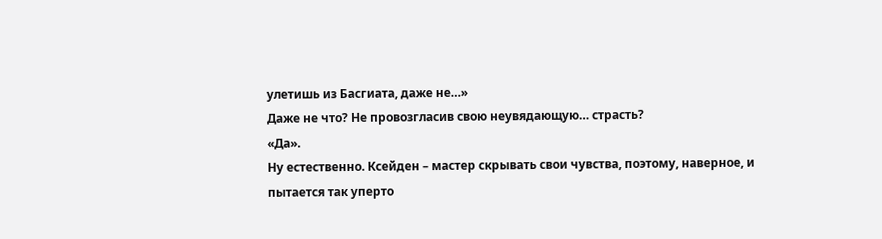улетишь из Басгиата, даже не…»
Даже не что? Не провозгласив свою неувядающую… страсть?
«Да».
Ну естественно. Ксейден – мастер скрывать свои чувства, поэтому, наверное, и пытается так уперто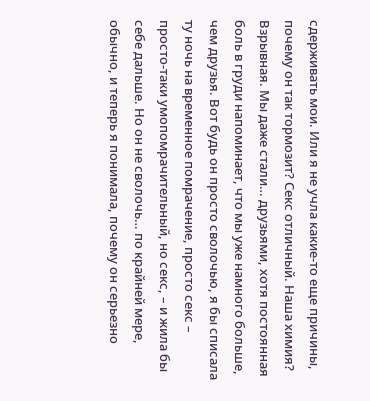сдерживать мои. Или я не учла какие-то еще причины, почему он так тормозит? Секс отличный. Наша химия? Взрывная. Мы даже стали… друзьями, хотя постоянная боль в груди напоминает, что мы уже намного больше, чем друзья. Вот будь он просто сволочью, я бы списала ту ночь на временное помрачение, просто секс – просто-таки умопомрачительный, но секс, – и жила бы себе дальше. Но он не сволочь… по крайней мере, обычно, и теперь я понимала, почему он серьезно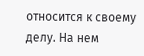относится к своему делу. На нем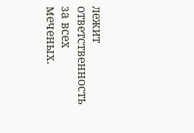лежит ответственность за всех меченых.